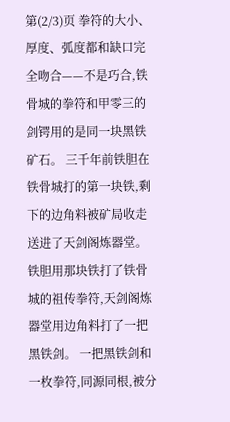第(2/3)页 拳符的大小、厚度、弧度都和缺口完全吻合——不是巧合,铁骨城的拳符和甲零三的剑锷用的是同一块黑铁矿石。 三千年前铁胆在铁骨城打的第一块铁,剩下的边角料被矿局收走送进了天剑阁炼器堂。 铁胆用那块铁打了铁骨城的祖传拳符,天剑阁炼器堂用边角料打了一把黑铁剑。 一把黑铁剑和一枚拳符,同源同根,被分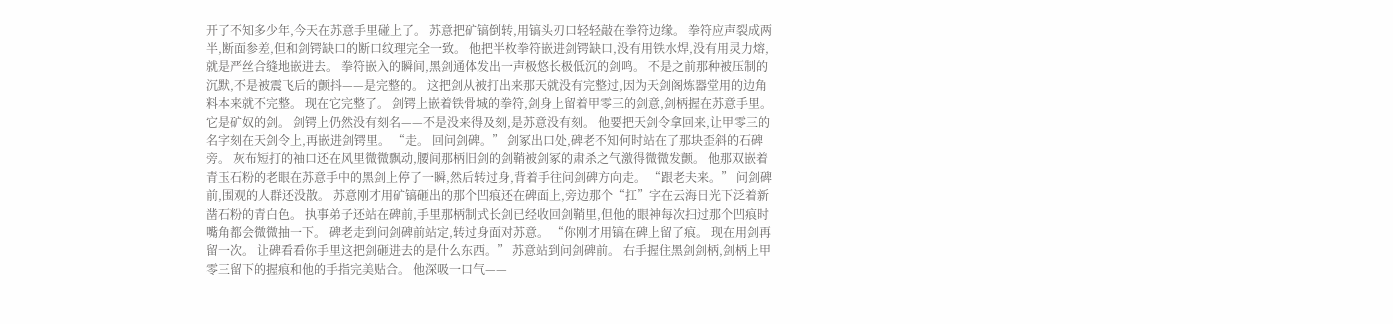开了不知多少年,今天在苏意手里碰上了。 苏意把矿镐倒转,用镐头刃口轻轻敲在拳符边缘。 拳符应声裂成两半,断面参差,但和剑锷缺口的断口纹理完全一致。 他把半枚拳符嵌进剑锷缺口,没有用铁水焊,没有用灵力熔,就是严丝合缝地嵌进去。 拳符嵌入的瞬间,黑剑通体发出一声极悠长极低沉的剑鸣。 不是之前那种被压制的沉默,不是被震飞后的颤抖——是完整的。 这把剑从被打出来那天就没有完整过,因为天剑阁炼器堂用的边角料本来就不完整。 现在它完整了。 剑锷上嵌着铁骨城的拳符,剑身上留着甲零三的剑意,剑柄握在苏意手里。 它是矿奴的剑。 剑锷上仍然没有刻名——不是没来得及刻,是苏意没有刻。 他要把天剑令拿回来,让甲零三的名字刻在天剑令上,再嵌进剑锷里。 “走。 回问剑碑。” 剑冢出口处,碑老不知何时站在了那块歪斜的石碑旁。 灰布短打的袖口还在风里微微飘动,腰间那柄旧剑的剑鞘被剑冢的肃杀之气激得微微发颤。 他那双嵌着青玉石粉的老眼在苏意手中的黑剑上停了一瞬,然后转过身,背着手往问剑碑方向走。 “跟老夫来。” 问剑碑前,围观的人群还没散。 苏意刚才用矿镐砸出的那个凹痕还在碑面上,旁边那个“扛”字在云海日光下泛着新凿石粉的青白色。 执事弟子还站在碑前,手里那柄制式长剑已经收回剑鞘里,但他的眼神每次扫过那个凹痕时嘴角都会微微抽一下。 碑老走到问剑碑前站定,转过身面对苏意。 “你刚才用镐在碑上留了痕。 现在用剑再留一次。 让碑看看你手里这把剑砸进去的是什么东西。” 苏意站到问剑碑前。 右手握住黑剑剑柄,剑柄上甲零三留下的握痕和他的手指完美贴合。 他深吸一口气——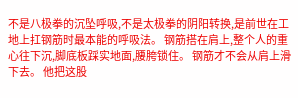不是八极拳的沉坠呼吸,不是太极拳的阴阳转换,是前世在工地上扛钢筋时最本能的呼吸法。 钢筋搭在肩上,整个人的重心往下沉,脚底板踩实地面,腰胯锁住。 钢筋才不会从肩上滑下去。 他把这股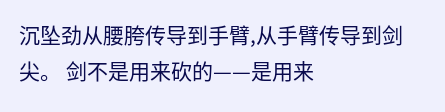沉坠劲从腰胯传导到手臂,从手臂传导到剑尖。 剑不是用来砍的——是用来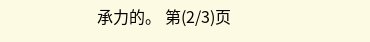承力的。 第(2/3)页